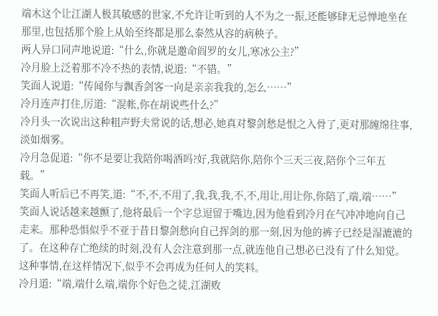端木这个让江湖人极其敏感的世家,不允许让听到的人不为之一振,还能够肆无忌惮地坐在那里,也包括那个脸上从始至终都是那么泰然从容的病秧子。
两人异口同声地说道:“什么,你就是邀命阎罗的女儿,寒冰公主?”
冷月脸上泛着那不冷不热的表情,说道:“不错。”
笑面人说道:“传闻你与飘香剑客一向是亲亲我我的,怎么……”
冷月连声打住,厉道:“混帐,你在胡说些什么?”
冷月头一次说出这种粗声野夫常说的话,想必,她真对黎剑愁是恨之入骨了,更对那缠绵往事,淡如烟雾。
冷月急促道:“你不是要让我陪你喝酒吗?好,我就陪你,陪你个三天三夜,陪你个三年五载。”
笑面人听后已不再笑,道:“不,不,不用了,我,我,我,不,不,用让,用让你,你陪了,端,端……”
笑面人说话越来越颤了,他将最后一个字总逗留于嘴边,因为他看到冷月在气冲冲地向自己走来。那种恐惧似乎不亚于昔日黎剑愁向自己挥剑的那一刻,因为他的裤子已经是湿漉漉的了。在这种存亡绝续的时刻,没有人会注意到那一点,就连他自己想必已没有了什么知觉。这种事情,在这样情况下,似乎不会再成为任何人的笑料。
冷月道:“端,端什么端,端你个好色之徒,江湖败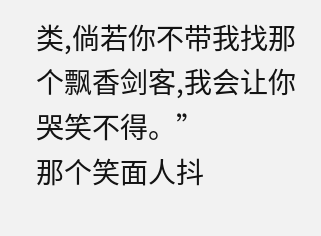类,倘若你不带我找那个飘香剑客,我会让你哭笑不得。”
那个笑面人抖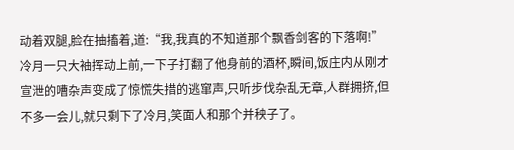动着双腿,脸在抽搐着,道:“我,我真的不知道那个飘香剑客的下落啊!”
冷月一只大袖挥动上前,一下子打翻了他身前的酒杯,瞬间,饭庄内从刚才宣泄的嘈杂声变成了惊慌失措的逃窜声,只听步伐杂乱无章,人群拥挤,但不多一会儿,就只剩下了冷月,笑面人和那个并秧子了。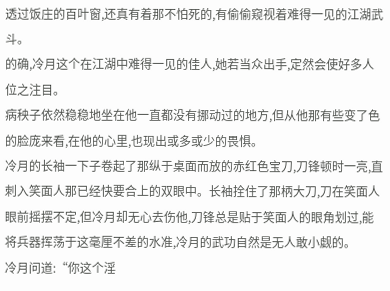透过饭庄的百叶窗,还真有着那不怕死的,有偷偷窥视着难得一见的江湖武斗。
的确,冷月这个在江湖中难得一见的佳人,她若当众出手,定然会使好多人位之注目。
病秧子依然稳稳地坐在他一直都没有挪动过的地方,但从他那有些变了色的脸庞来看,在他的心里,也现出或多或少的畏惧。
冷月的长袖一下子卷起了那纵于桌面而放的赤红色宝刀,刀锋顿时一亮,直刺入笑面人那已经快要合上的双眼中。长袖拴住了那柄大刀,刀在笑面人眼前摇摆不定,但冷月却无心去伤他,刀锋总是贴于笑面人的眼角划过,能将兵器挥荡于这毫厘不差的水准,冷月的武功自然是无人敢小觑的。
冷月问道:“你这个淫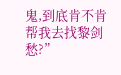鬼,到底肯不肯帮我去找黎剑愁?”